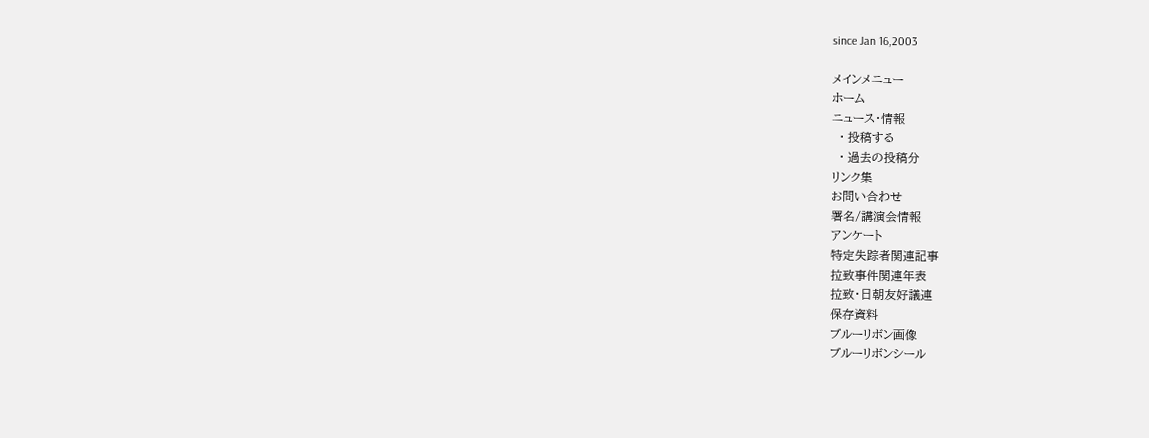since Jan 16,2003

メインメニュー
ホーム
ニュース・情報
  · 投稿する
  · 過去の投稿分
リンク集
お問い合わせ
署名/講演会情報
アンケート
特定失踪者関連記事
拉致事件関連年表
拉致・日朝友好議連
保存資料
ブルーリボン画像
ブルーリボンシール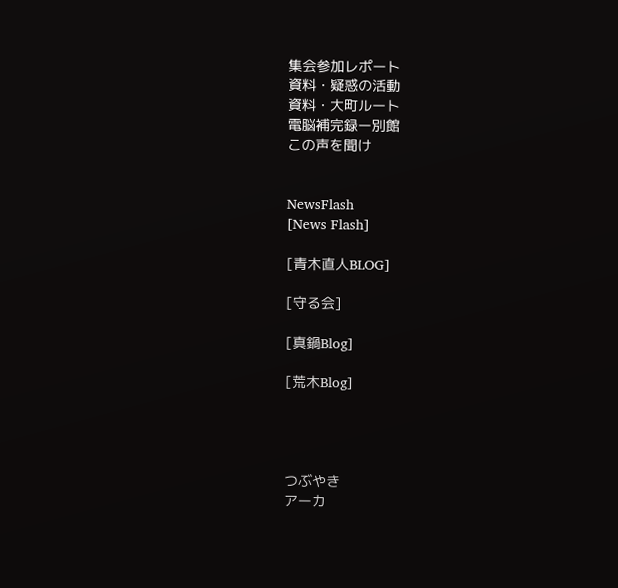集会参加レポート
資料・疑惑の活動
資料・大町ルート
電脳補完録ー別館
この声を聞け


NewsFlash
[News Flash]

[青木直人BLOG]

[守る会]

[真鍋Blog]

[荒木Blog]




つぶやき
アーカ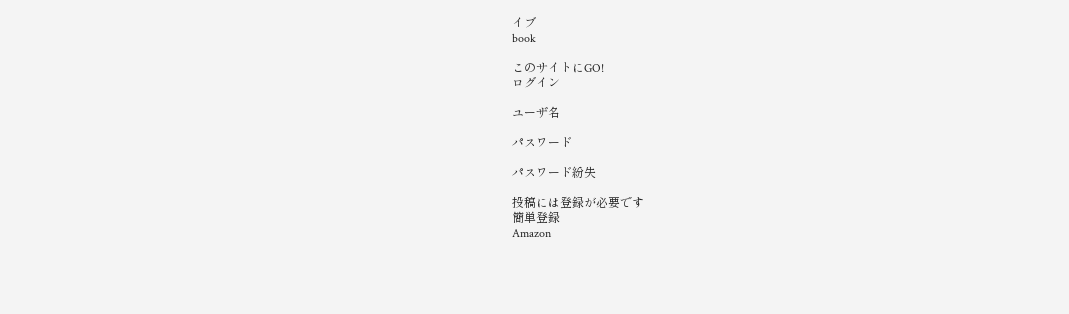イブ
book

このサイトにGO!
ログイン

ユーザ名

パスワード

パスワード紛失

投稿には登録が必要です
簡単登録
Amazon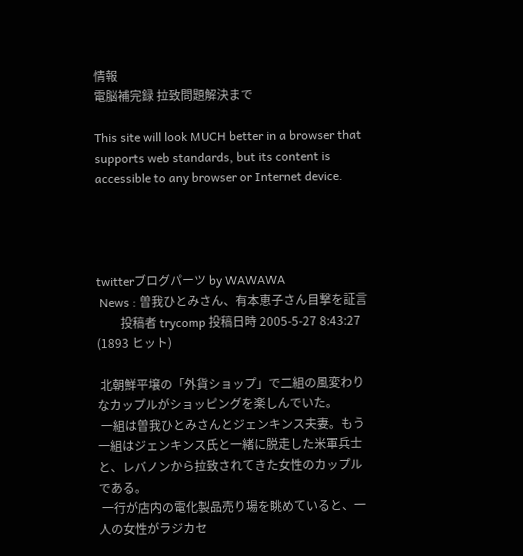情報
電脳補完録 拉致問題解決まで

This site will look MUCH better in a browser that supports web standards, but its content is accessible to any browser or Internet device.




twitterブログパーツ by WAWAWA
 News : 曽我ひとみさん、有本恵子さん目撃を証言
        投稿者 trycomp 投稿日時 2005-5-27 8:43:27 (1893 ヒット)

 北朝鮮平壌の「外貨ショップ」で二組の風変わりなカップルがショッピングを楽しんでいた。
 一組は曽我ひとみさんとジェンキンス夫妻。もう一組はジェンキンス氏と一緒に脱走した米軍兵士と、レバノンから拉致されてきた女性のカップルである。
 一行が店内の電化製品売り場を眺めていると、一人の女性がラジカセ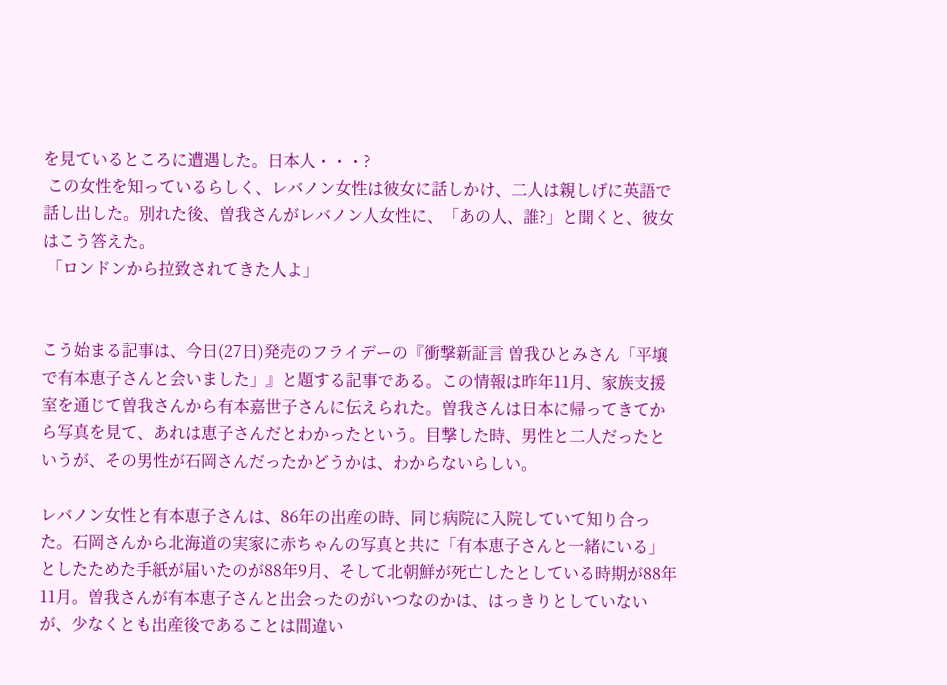を見ているところに遭遇した。日本人・・・?
 この女性を知っているらしく、レバノン女性は彼女に話しかけ、二人は親しげに英語で話し出した。別れた後、曽我さんがレバノン人女性に、「あの人、誰?」と聞くと、彼女はこう答えた。
 「ロンドンから拉致されてきた人よ」


こう始まる記事は、今日(27日)発売のフライデーの『衝撃新証言 曽我ひとみさん「平壌で有本恵子さんと会いました」』と題する記事である。この情報は昨年11月、家族支援室を通じて曽我さんから有本嘉世子さんに伝えられた。曽我さんは日本に帰ってきてから写真を見て、あれは恵子さんだとわかったという。目撃した時、男性と二人だったというが、その男性が石岡さんだったかどうかは、わからないらしい。

レバノン女性と有本恵子さんは、86年の出産の時、同じ病院に入院していて知り合った。石岡さんから北海道の実家に赤ちゃんの写真と共に「有本恵子さんと一緒にいる」としたためた手紙が届いたのが88年9月、そして北朝鮮が死亡したとしている時期が88年11月。曽我さんが有本恵子さんと出会ったのがいつなのかは、はっきりとしていないが、少なくとも出産後であることは間違い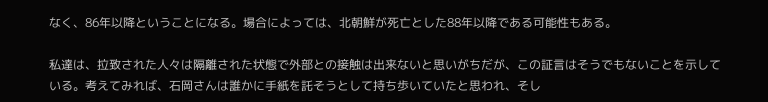なく、86年以降ということになる。場合によっては、北朝鮮が死亡とした88年以降である可能性もある。

私達は、拉致された人々は隔離された状態で外部との接触は出来ないと思いがちだが、この証言はそうでもないことを示している。考えてみれば、石岡さんは誰かに手紙を託そうとして持ち歩いていたと思われ、そし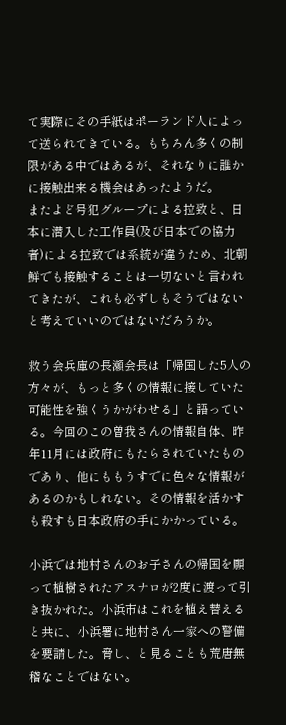て実際にその手紙はポーランド人によって送られてきている。もちろん多くの制限がある中ではあるが、それなりに誰かに接触出来る機会はあったようだ。
またよど号犯グループによる拉致と、日本に潜入した工作員(及び日本での協力者)による拉致では系統が違うため、北朝鮮でも接触することは一切ないと言われてきたが、これも必ずしもそうではないと考えていいのではないだろうか。

救う会兵庫の長瀬会長は「帰国した5人の方々が、もっと多くの情報に接していた可能性を強くうかがわせる」と語っている。今回のこの曽我さんの情報自体、昨年11月には政府にもたらされていたものであり、他にももうすでに色々な情報があるのかもしれない。その情報を活かすも殺すも日本政府の手にかかっている。

小浜では地村さんのお子さんの帰国を願って植樹されたアスナロが2度に渡って引き抜かれた。小浜市はこれを植え替えると共に、小浜署に地村さん一家への警備を要請した。脅し、と見ることも荒唐無稽なことではない。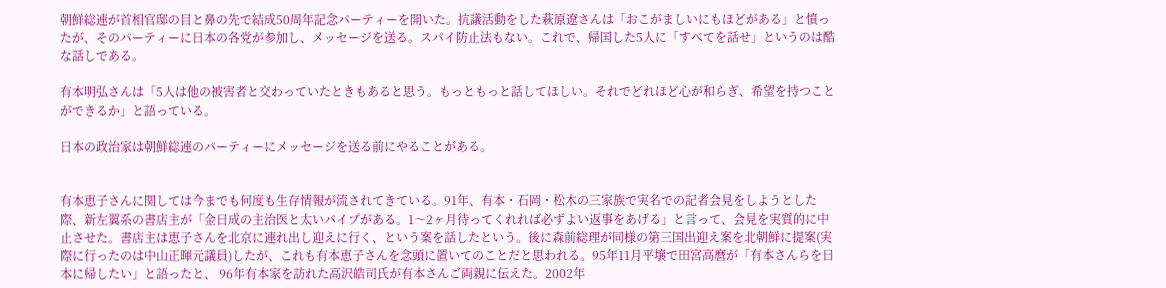朝鮮総連が首相官邸の目と鼻の先で結成50周年記念パーティーを開いた。抗議活動をした萩原遼さんは「おこがましいにもほどがある」と憤ったが、そのパーティーに日本の各党が参加し、メッセージを送る。スパイ防止法もない。これで、帰国した5人に「すべてを話せ」というのは酷な話しである。

有本明弘さんは「5人は他の被害者と交わっていたときもあると思う。もっともっと話してほしい。それでどれほど心が和らぎ、希望を持つことができるか」と語っている。

日本の政治家は朝鮮総連のパーティーにメッセージを送る前にやることがある。


有本恵子さんに関しては今までも何度も生存情報が流されてきている。91年、有本・石岡・松木の三家族で実名での記者会見をしようとした際、新左翼系の書店主が「金日成の主治医と太いパイプがある。1〜2ヶ月待ってくれれば必ずよい返事をあげる」と言って、会見を実質的に中止させた。書店主は恵子さんを北京に連れ出し迎えに行く、という案を話したという。後に森前総理が同様の第三国出迎え案を北朝鮮に提案(実際に行ったのは中山正暉元議員)したが、これも有本恵子さんを念頭に置いてのことだと思われる。95年11月平壌で田宮高麿が「有本さんらを日本に帰したい」と語ったと、 96年有本家を訪れた高沢皓司氏が有本さんご両親に伝えた。2002年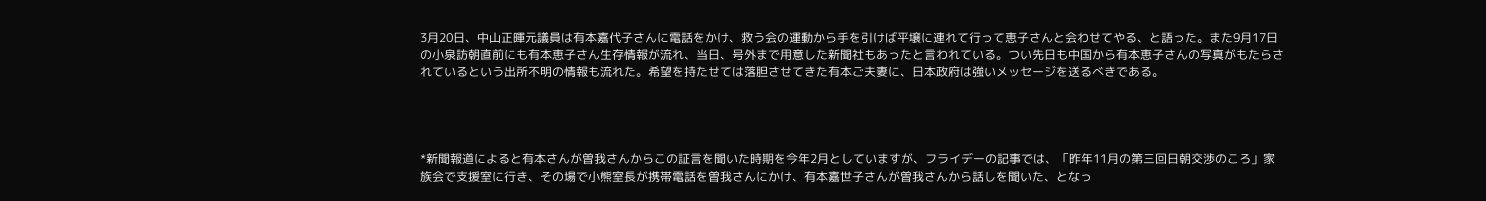3月20日、中山正暉元議員は有本嘉代子さんに電話をかけ、救う会の運動から手を引けば平壌に連れて行って恵子さんと会わせてやる、と語った。また9月17日の小泉訪朝直前にも有本恵子さん生存情報が流れ、当日、号外まで用意した新聞社もあったと言われている。つい先日も中国から有本恵子さんの写真がもたらされているという出所不明の情報も流れた。希望を持たせては落胆させてきた有本ご夫妻に、日本政府は強いメッセージを送るべきである。




*新聞報道によると有本さんが曽我さんからこの証言を聞いた時期を今年2月としていますが、フライデーの記事では、「昨年11月の第三回日朝交渉のころ」家族会で支援室に行き、その場で小熊室長が携帯電話を曽我さんにかけ、有本嘉世子さんが曽我さんから話しを聞いた、となっ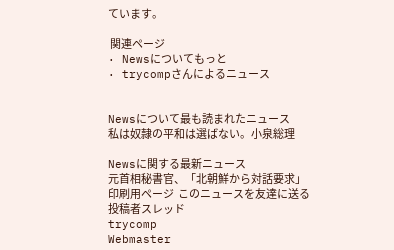ています。

 関連ページ
· Newsについてもっと
· trycompさんによるニュース


Newsについて最も読まれたニュース
私は奴隷の平和は選ばない。小泉総理

Newsに関する最新ニュース
元首相秘書官、「北朝鮮から対話要求」
印刷用ページ  このニュースを友達に送る
投稿者スレッド
trycomp
Webmaster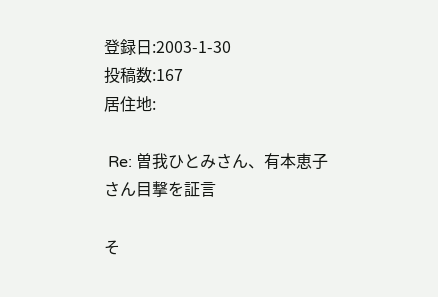登録日:2003-1-30
投稿数:167
居住地:

 Re: 曽我ひとみさん、有本恵子さん目撃を証言

そ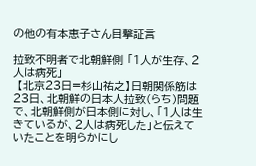の他の有本恵子さん目撃証言

拉致不明者で北朝鮮側 「1人が生存、2人は病死」
 【北京23日=杉山祐之】日朝関係筋は23日、北朝鮮の日本人拉致(らち)問題で、北朝鮮側が日本側に対し、「1人は生きているが、2人は病死した」と伝えていたことを明らかにし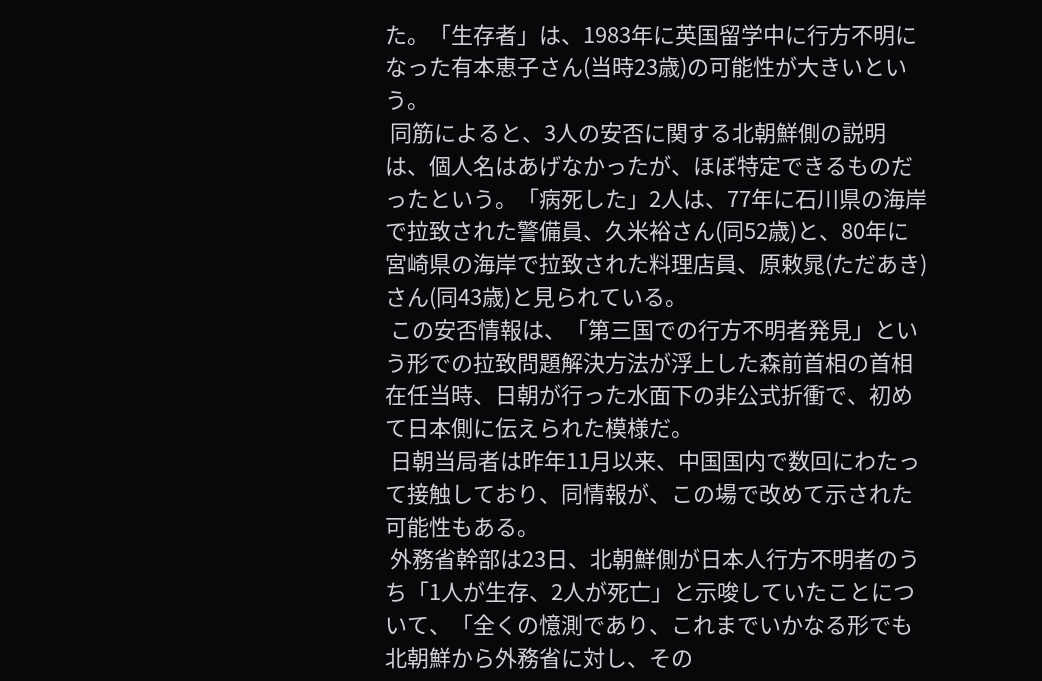た。「生存者」は、1983年に英国留学中に行方不明になった有本恵子さん(当時23歳)の可能性が大きいという。
 同筋によると、3人の安否に関する北朝鮮側の説明は、個人名はあげなかったが、ほぼ特定できるものだったという。「病死した」2人は、77年に石川県の海岸で拉致された警備員、久米裕さん(同52歳)と、80年に宮崎県の海岸で拉致された料理店員、原敕晁(ただあき)さん(同43歳)と見られている。
 この安否情報は、「第三国での行方不明者発見」という形での拉致問題解決方法が浮上した森前首相の首相在任当時、日朝が行った水面下の非公式折衝で、初めて日本側に伝えられた模様だ。
 日朝当局者は昨年11月以来、中国国内で数回にわたって接触しており、同情報が、この場で改めて示された可能性もある。
 外務省幹部は23日、北朝鮮側が日本人行方不明者のうち「1人が生存、2人が死亡」と示唆していたことについて、「全くの憶測であり、これまでいかなる形でも北朝鮮から外務省に対し、その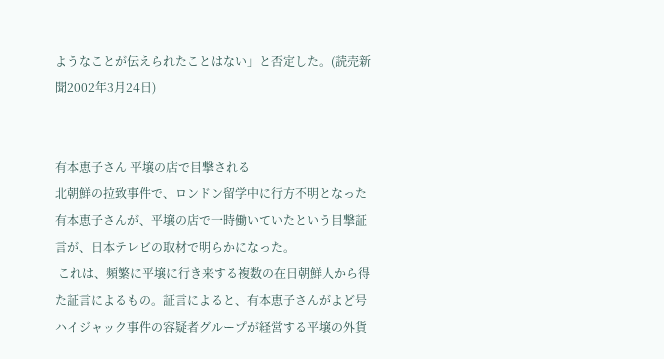ようなことが伝えられたことはない」と否定した。(読売新聞2002年3月24日)


有本恵子さん 平壌の店で目撃される
北朝鮮の拉致事件で、ロンドン留学中に行方不明となった有本恵子さんが、平壌の店で一時働いていたという目撃証言が、日本テレビの取材で明らかになった。
 これは、頻繁に平壌に行き来する複数の在日朝鮮人から得た証言によるもの。証言によると、有本恵子さんがよど号ハイジャック事件の容疑者グループが経営する平壌の外貨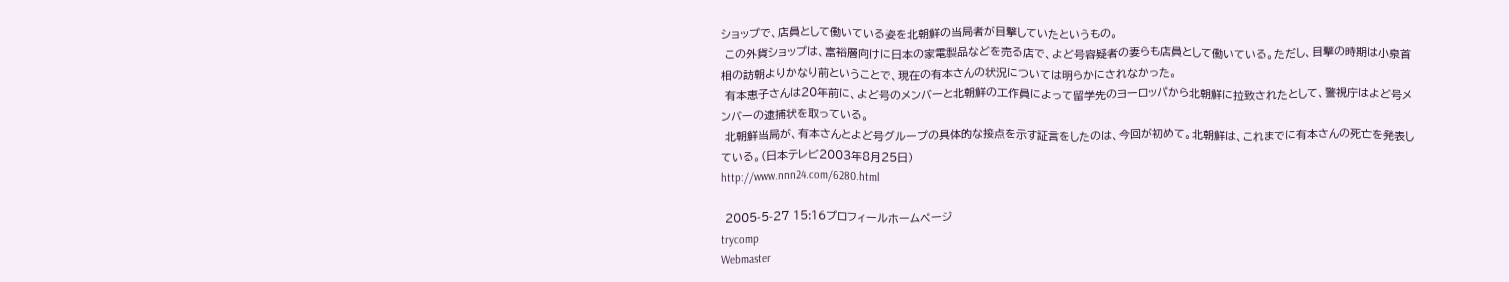ショップで、店員として働いている姿を北朝鮮の当局者が目撃していたというもの。
 この外貨ショップは、富裕層向けに日本の家電製品などを売る店で、よど号容疑者の妻らも店員として働いている。ただし、目撃の時期は小泉首相の訪朝よりかなり前ということで、現在の有本さんの状況については明らかにされなかった。
 有本恵子さんは20年前に、よど号のメンバーと北朝鮮の工作員によって留学先のヨーロッパから北朝鮮に拉致されたとして、警視庁はよど号メンバーの逮捕状を取っている。
 北朝鮮当局が、有本さんとよど号グループの具体的な接点を示す証言をしたのは、今回が初めて。北朝鮮は、これまでに有本さんの死亡を発表している。(日本テレビ2003年8月25日)
http://www.nnn24.com/6280.html

 2005-5-27 15:16プロフィールホームページ
trycomp
Webmaster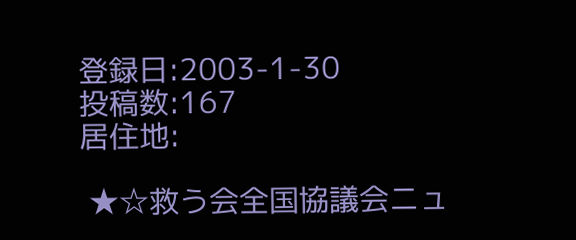登録日:2003-1-30
投稿数:167
居住地:

 ★☆救う会全国協議会ニュ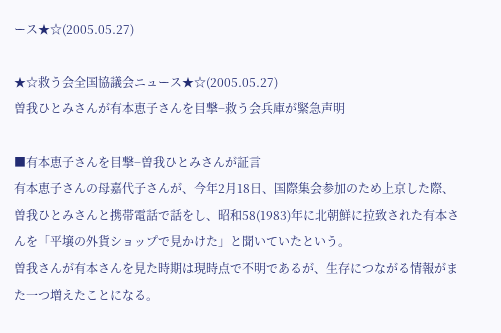ース★☆(2005.05.27)

★☆救う会全国協議会ニュース★☆(2005.05.27)
曽我ひとみさんが有本恵子さんを目撃−救う会兵庫が緊急声明

■有本恵子さんを目撃−曽我ひとみさんが証言
有本恵子さんの母嘉代子さんが、今年2月18日、国際集会参加のため上京した際、曽我ひとみさんと携帯電話で話をし、昭和58(1983)年に北朝鮮に拉致された有本さんを「平壌の外貨ショップで見かけた」と聞いていたという。
曽我さんが有本さんを見た時期は現時点で不明であるが、生存につながる情報がまた一つ増えたことになる。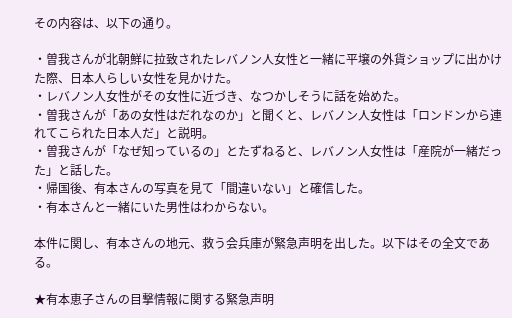その内容は、以下の通り。

・曽我さんが北朝鮮に拉致されたレバノン人女性と一緒に平壌の外貨ショップに出かけた際、日本人らしい女性を見かけた。
・レバノン人女性がその女性に近づき、なつかしそうに話を始めた。
・曽我さんが「あの女性はだれなのか」と聞くと、レバノン人女性は「ロンドンから連れてこられた日本人だ」と説明。
・曽我さんが「なぜ知っているの」とたずねると、レバノン人女性は「産院が一緒だった」と話した。
・帰国後、有本さんの写真を見て「間違いない」と確信した。
・有本さんと一緒にいた男性はわからない。

本件に関し、有本さんの地元、救う会兵庫が緊急声明を出した。以下はその全文である。

★有本恵子さんの目撃情報に関する緊急声明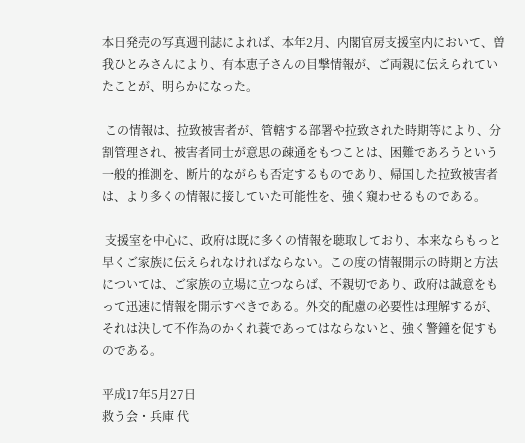本日発売の写真週刊誌によれば、本年2月、内閣官房支援室内において、曽我ひとみさんにより、有本恵子さんの目撃情報が、ご両親に伝えられていたことが、明らかになった。

 この情報は、拉致被害者が、管轄する部署や拉致された時期等により、分割管理され、被害者同士が意思の疎通をもつことは、困難であろうという一般的推測を、断片的ながらも否定するものであり、帰国した拉致被害者は、より多くの情報に接していた可能性を、強く窺わせるものである。

 支援室を中心に、政府は既に多くの情報を聴取しており、本来ならもっと早くご家族に伝えられなければならない。この度の情報開示の時期と方法については、ご家族の立場に立つならば、不親切であり、政府は誠意をもって迅速に情報を開示すべきである。外交的配慮の必要性は理解するが、それは決して不作為のかくれ蓑であってはならないと、強く警鐘を促すものである。

平成17年5月27日
救う会・兵庫 代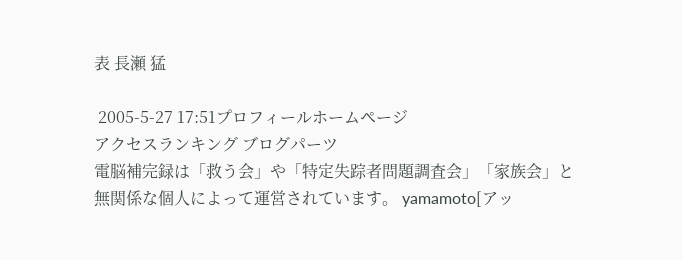表 長瀬 猛

 2005-5-27 17:51プロフィールホームページ
アクセスランキング ブログパーツ
電脳補完録は「救う会」や「特定失踪者問題調査会」「家族会」と無関係な個人によって運営されています。 yamamoto[アッ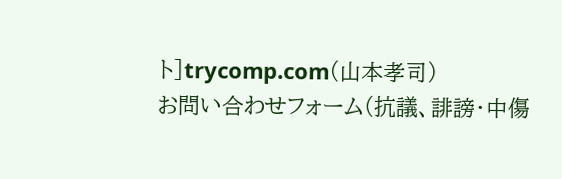ト]trycomp.com(山本孝司)
お問い合わせフォーム(抗議、誹謗・中傷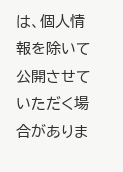は、個人情報を除いて公開させていただく場合がありま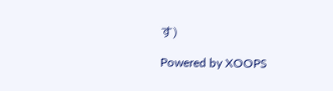す)

Powered by XOOPS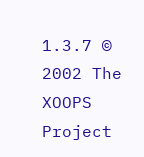1.3.7 © 2002 The XOOPS Project